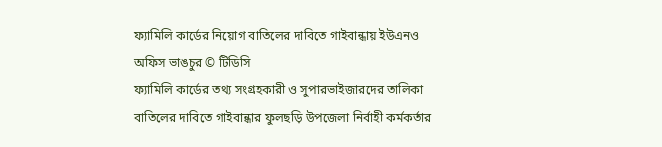ফ্যামিলি কার্ডের নিয়োগ বাতিলের দাবিতে গাইবান্ধায় ইউএনও অফিস ভাঙচুর © টিডিসি
ফ্যামিলি কার্ডের তথ্য সংগ্রহকারী ও সুপারভাইজারদের তালিকা বাতিলের দাবিতে গাইবান্ধার ফুলছড়ি উপজেলা নির্বাহী কর্মকর্তার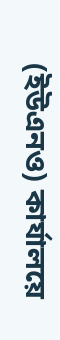(ইউএনও) কার্যালয়ে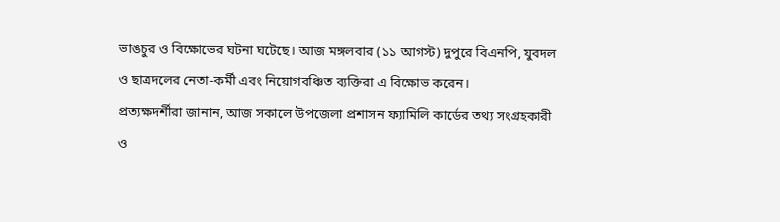ভাঙচুর ও বিক্ষোভের ঘটনা ঘটেছে। আজ মঙ্গলবার (১১ আগস্ট) দুপুরে বিএনপি, যুবদল ও ছাত্রদলের নেতা-কর্মী এবং নিয়োগবঞ্চিত ব্যক্তিরা এ বিক্ষোভ করেন।
প্রত্যক্ষদর্শীরা জানান, আজ সকালে উপজেলা প্রশাসন ফ্যামিলি কার্ডের তথ্য সংগ্রহকারী ও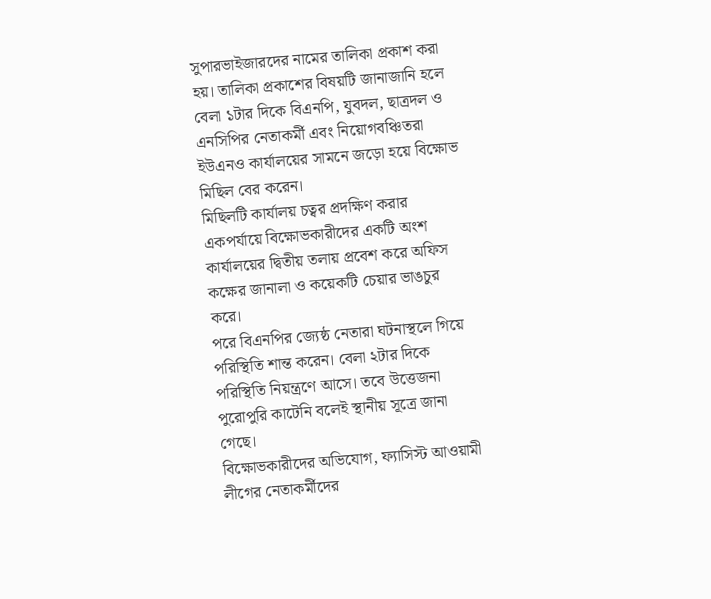সুপারভাইজারদের নামের তালিকা প্রকাশ করা হয়। তালিকা প্রকাশের বিষয়টি জানাজানি হলে বেলা ১টার দিকে বিএনপি, যুবদল, ছাত্রদল ও এনসিপির নেতাকর্মী এবং নিয়োগবঞ্চিতরা ইউএনও কার্যালয়ের সামনে জড়ো হয়ে বিক্ষোভ মিছিল বের করেন।
মিছিলটি কার্যালয় চত্বর প্রদক্ষিণ করার একপর্যায়ে বিক্ষোভকারীদের একটি অংশ কার্যালয়ের দ্বিতীয় তলায় প্রবেশ করে অফিস কক্ষের জানালা ও কয়েকটি চেয়ার ভাঙচুর করে।
পরে বিএনপির জ্যেষ্ঠ নেতারা ঘটনাস্থলে গিয়ে পরিস্থিতি শান্ত করেন। বেলা ২টার দিকে পরিস্থিতি নিয়ন্ত্রণে আসে। তবে উত্তেজনা পুরোপুরি কাটেনি বলেই স্থানীয় সূত্রে জানা গেছে।
বিক্ষোভকারীদের অভিযোগ, ফ্যাসিস্ট আওয়ামী লীগের নেতাকর্মীদের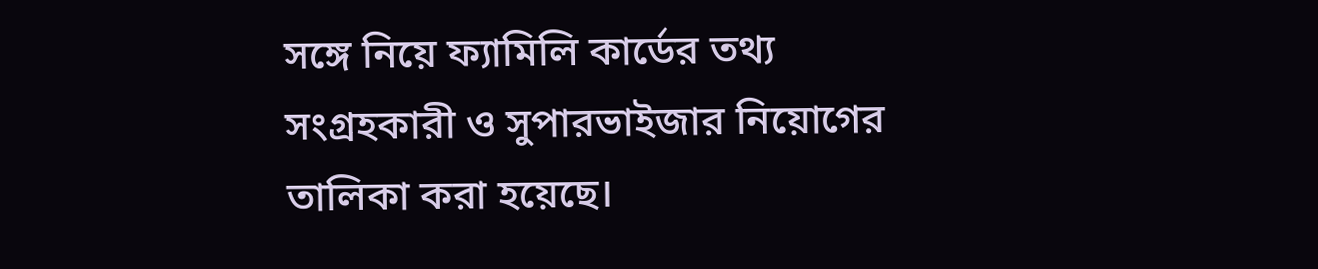সঙ্গে নিয়ে ফ্যামিলি কার্ডের তথ্য সংগ্রহকারী ও সুপারভাইজার নিয়োগের তালিকা করা হয়েছে।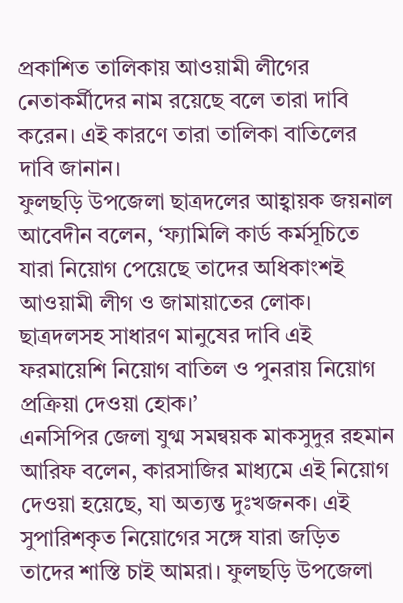প্রকাশিত তালিকায় আওয়ামী লীগের নেতাকর্মীদের নাম রয়েছে বলে তারা দাবি করেন। এই কারণে তারা তালিকা বাতিলের দাবি জানান।
ফুলছড়ি উপজেলা ছাত্রদলের আহ্বায়ক জয়নাল আবেদীন বলেন, ‘ফ্যামিলি কার্ড কর্মসূচিতে যারা নিয়োগ পেয়েছে তাদের অধিকাংশই আওয়ামী লীগ ও জামায়াতের লোক। ছাত্রদলসহ সাধারণ মানুষের দাবি এই ফরমায়েশি নিয়োগ বাতিল ও পুনরায় নিয়োগ প্রক্রিয়া দেওয়া হোক।’
এনসিপির জেলা যুগ্ম সমন্বয়ক মাকসুদুর রহমান আরিফ বলেন, কারসাজির মাধ্যমে এই নিয়োগ দেওয়া হয়েছে, যা অত্যন্ত দুঃখজনক। এই সুপারিশকৃত নিয়োগের সঙ্গে যারা জড়িত তাদের শাস্তি চাই আমরা। ফুলছড়ি উপজেলা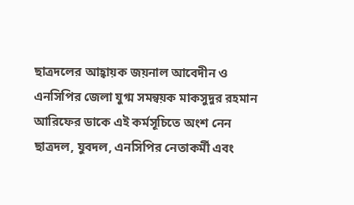ছাত্রদলের আহ্বায়ক জয়নাল আবেদীন ও এনসিপির জেলা যুগ্ম সমন্বয়ক মাকসুদুর রহমান আরিফের ডাকে এই কর্মসূচিতে অংশ নেন ছাত্রদল, যুবদল, এনসিপির নেতাকর্মী এবং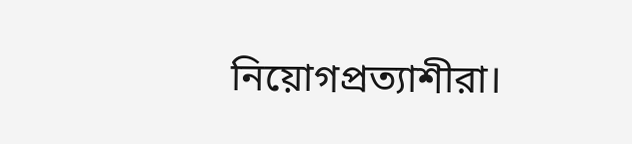নিয়োগপ্রত্যাশীরা।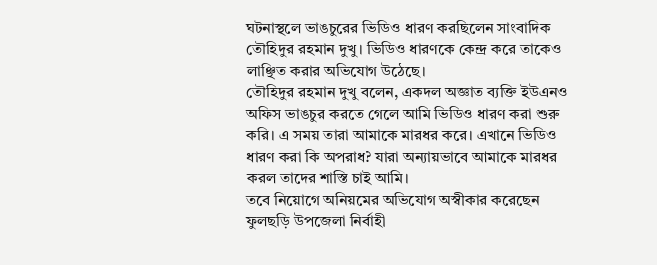ঘটনাস্থলে ভাঙচুরের ভিডিও ধারণ করছিলেন সাংবাদিক তৌহিদুর রহমান দুখু। ভিডিও ধারণকে কেন্দ্র করে তাকেও লাঞ্ছিত করার অভিযোগ উঠেছে।
তৌহিদুর রহমান দুখু বলেন, একদল অজ্ঞাত ব্যক্তি ইউএনও অফিস ভাঙচুর করতে গেলে আমি ভিডিও ধারণ করা শুরু করি। এ সময় তারা আমাকে মারধর করে। এখানে ভিডিও ধারণ করা কি অপরাধ? যারা অন্যায়ভাবে আমাকে মারধর করল তাদের শাস্তি চাই আমি।
তবে নিয়োগে অনিয়মের অভিযোগ অস্বীকার করেছেন ফুলছড়ি উপজেলা নির্বাহী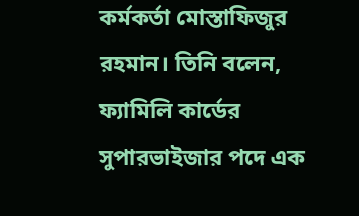কর্মকর্তা মোস্তাফিজুর রহমান। তিনি বলেন, ফ্যামিলি কার্ডের সুপারভাইজার পদে এক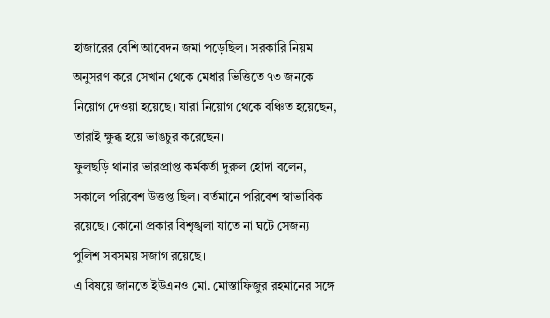হাজারের বেশি আবেদন জমা পড়েছিল। সরকারি নিয়ম অনুসরণ করে সেখান থেকে মেধার ভিত্তিতে ৭৩ জনকে নিয়োগ দেওয়া হয়েছে। যারা নিয়োগ থেকে বঞ্চিত হয়েছেন, তারাই ক্ষুব্ধ হয়ে ভাঙচুর করেছেন।
ফুলছড়ি থানার ভারপ্রাপ্ত কর্মকর্তা দুরুল হোদা বলেন, সকালে পরিবেশ উত্তপ্ত ছিল। বর্তমানে পরিবেশ স্বাভাবিক রয়েছে। কোনো প্রকার বিশৃঙ্খলা যাতে না ঘটে সেজন্য পুলিশ সবসময় সজাগ রয়েছে।
এ বিষয়ে জানতে ইউএনও মো. মোস্তাফিজুর রহমানের সঙ্গে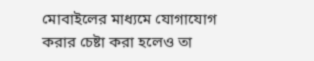মোবাইলের মাধ্যমে যোগাযোগ করার চেষ্টা করা হলেও তা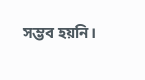সম্ভব হয়নি।